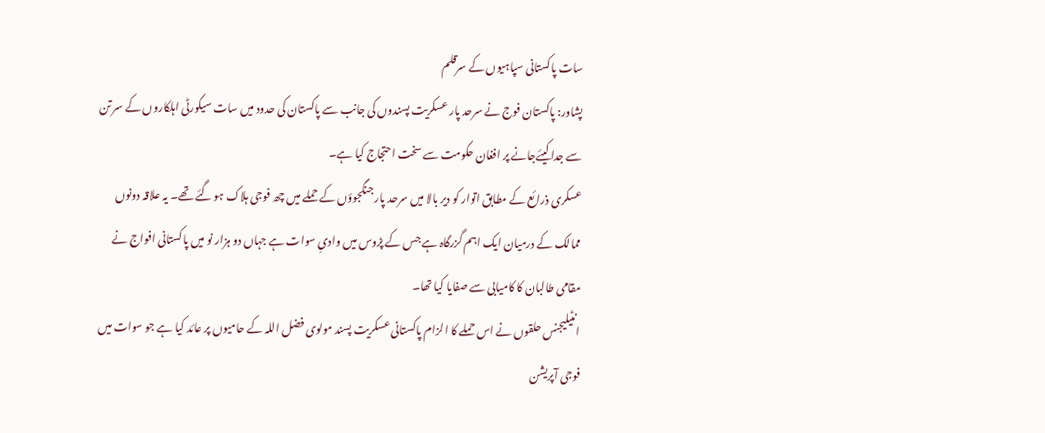سات پاکستانی سپاہیوں کے سرقلم
پشاور: پاکستان فوج نے سرحد پار عسکریت پسندوں کی جانب سے پاکستان کی حدود میں سات سیکورٹی اہلکاروں کے سر تن سے جدا کیئےجانے پر افغان حکومت سے سخت احتجاج کیا ہے۔
عسکری ذرائع کے مطابق اتوار کو دیر بالا میں سرحد پار جنگجوؤں کے حملے میں چھ فوجی ہلاک ہو گئے تھے۔ یہ علاقہ دونوں ممالک کے درمیان ایک اہم گزرگاہ ہے جس کے پڑوس میں وادیِ سوات ہے جہاں دو ہزار نو میں پاکستانی افواج نے مقامی طالبان کا کامیابی سے صفایا کیا تھا۔
انٹیلیجنس حلقوں نے اس حملے کا الزام پاکستانی عسکریت پسند مولوی فضل اللہ کے حامیوں پر عائد کیا ہے جو سوات میں فوجی آپریشن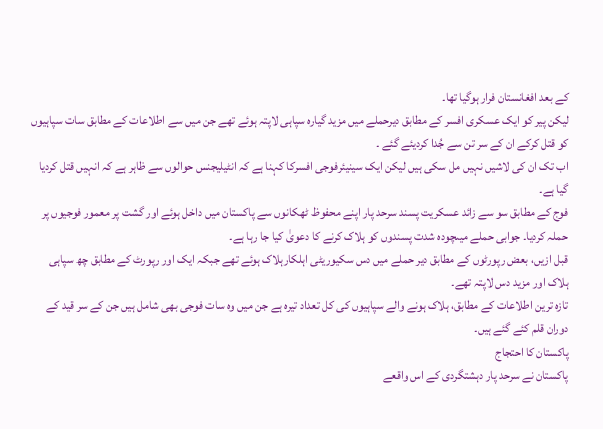کے بعد افغانستان فرار ہوگیا تھا۔
لیکن پیر کو ایک عسکری افسر کے مطابق دیرحملے میں مزید گیارہ سپاہی لاپتہ ہوئے تھے جن میں سے اطلاعات کے مطابق سات سپاہیوں کو قتل کرکے ان کے سر تن سے جُدا کردیئے گئے ۔
اب تک ان کی لاشیں نہیں مل سکی ہیں لیکن ایک سینیئرفوجی افسرکا کہنا ہے کہ انٹیلیجنس حوالوں سے ظاہر ہے کہ انہیں قتل کردیا گیا ہے۔
فوج کے مطابق سو سے زائد عسکریت پسند سرحد پار اپنے محفوظ ٹھکانوں سے پاکستان میں داخل ہوئے اور گشت پر معمور فوجیوں پر حملہ کردیا۔ جوابی حملے میںچودہ شدت پسندوں کو ہلاک کرنے کا دعویٰ کیا جا رہا ہے۔
قبل ازیں، بعض رپورٹوں کے مطابق دیر حملے میں دس سکیوریٹی اہلکارہلاک ہوئے تھے جبکہ ایک اور رپورٹ کے مطابق چھ سپاہی ہلاک اور مزید دس لاپتہ تھے۔
تازہ ترین اطلاعات کے مطابق، ہلاک ہونے والے سپاہیوں کی کل تعداد تیرہ ہے جن میں وہ سات فوجی بھی شامل ہیں جن کے سر قید کے دوران قلم کئے گئے ہیں۔
پاکستان کا احتجاج
پاکستان نے سرحد پار دہشتگردی کے اس واقعے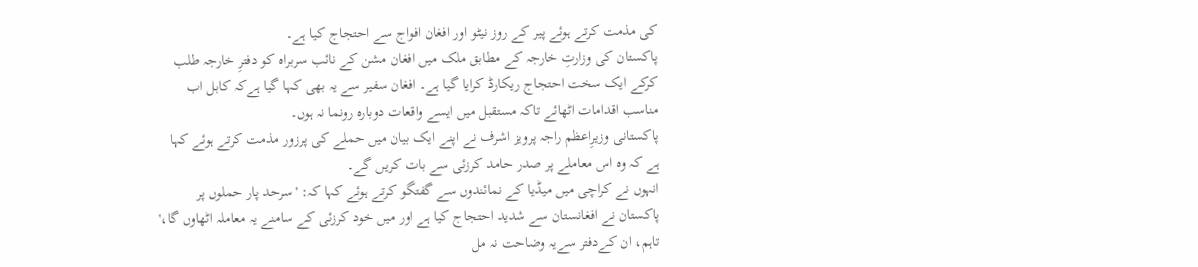کی مذمت کرتے ہوئے پیر کے روز نیٹو اور افغان افواج سے احتجاج کیا ہے۔
پاکستان کی وزارتِ خارجہ کے مطابق ملک میں افغان مشن کے نائب سربراہ کو دفترِ خارجہ طلب کرکے ایک سخت احتجاج ریکارڈ کرایا گیا ہے۔ افغان سفیر سے یہ بھی کہا گیا ہےکہ کابل اب مناسب اقدامات اٹھائے تاکہ مستقبل میں ایسے واقعات دوبارہ رونما نہ ہوں۔
پاکستانی وزیرِاعظم راجہ پرویز اشرف نے اپنے ایک بیان میں حملے کی پرزور مذمت کرتے ہوئے کہا ہے کہ وہ اس معاملے پر صدر حامد کرزئی سے بات کریں گے۔
انہوں نے کراچی میں میڈیا کے نمائندوں سے گفتگو کرتے ہوئے کہا کہ: 'سرحد پار حملوں پر پاکستان نے افغانستان سے شدید احتجاج کیا ہے اور میں خود کرزئی کے سامنے یہ معاملہ اٹھاوں گا،'
تاہم، ان کےدفتر سےیہ وضاحت نہ مل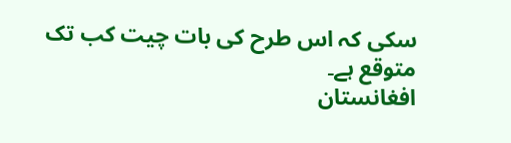سکی کہ اس طرح کی بات چیت کب تک متوقع ہے۔
افغانستان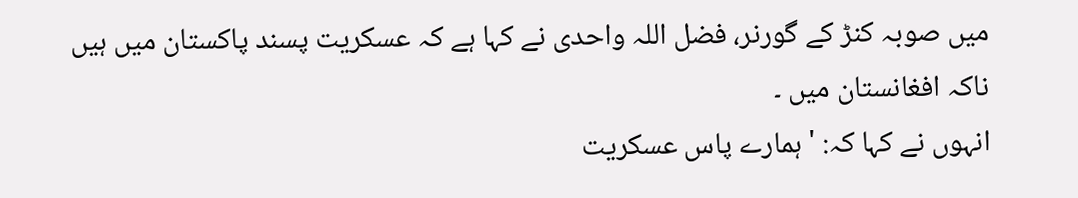میں صوبہ کنڑ کے گورنر، فضل اللہ واحدی نے کہا ہے کہ عسکریت پسند پاکستان میں ہیں ناکہ افغانستان میں ۔
انہوں نے کہا کہ: ' ہمارے پاس عسکریت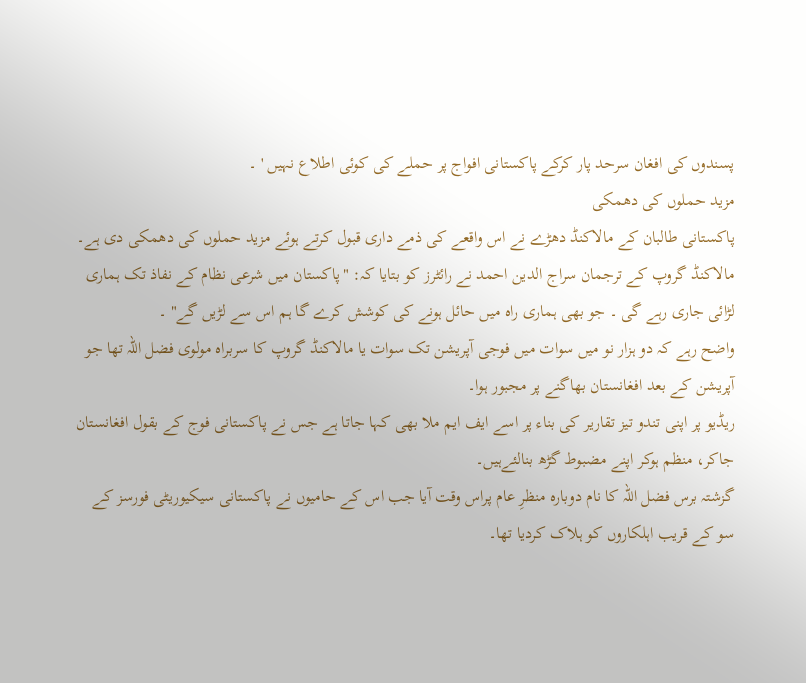پسندوں کی افغان سرحد پار کرکے پاکستانی افواج پر حملے کی کوئی اطلاع نہیں ' ۔
مزید حملوں کی دھمکی
پاکستانی طالبان کے مالاکنڈ دھڑے نے اس واقعے کی ذمے داری قبول کرتے ہوئے مزید حملوں کی دھمکی دی ہے۔
مالاکنڈ گروپ کے ترجمان سراج الدین احمد نے رائٹرز کو بتایا کہ: "پاکستان میں شرعی نظام کے نفاذ تک ہماری لڑائی جاری رہے گی ۔ جو بھی ہماری راہ میں حائل ہونے کی کوشش کرے گا ہم اس سے لڑیں گے" ۔
واضح رہے کہ دو ہزار نو میں سوات میں فوجی آپریشن تک سوات یا مالاکنڈ گروپ کا سربراہ مولوی فضل اللہ تھا جو آپریشن کے بعد افغانستان بھاگنے پر مجبور ہوا۔
ریڈیو پر اپنی تندو تیز تقاریر کی بناء پر اسے ایف ایم ملا بھی کہا جاتا ہے جس نے پاکستانی فوج کے بقول افغانستان جاکر، منظم ہوکر اپنے مضبوط گڑھ بنالئےہیں۔
گزشتہ برس فضل اللہ کا نام دوبارہ منظرِ عام پراس وقت آیا جب اس کے حامیوں نے پاکستانی سیکیوریٹی فورسز کے سو کے قریب اہلکاروں کو ہلاک کردیا تھا۔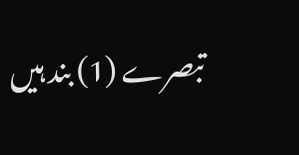تبصرے (1) بند ہیں